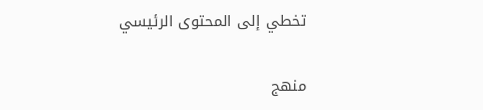تخطي إلى المحتوى الرئيسي

منهج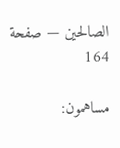الصالحين — صفحة 164

مساهمون: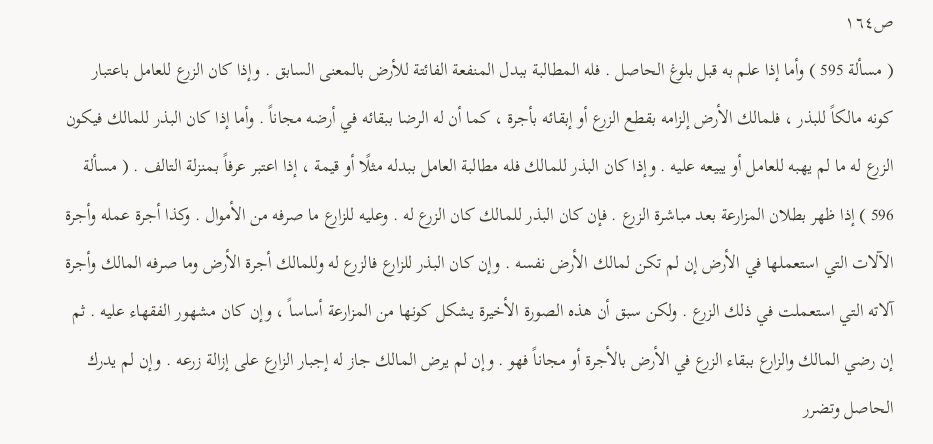ص١٦٤
( مسألة 595 ) وأما إذا علم به قبل بلوغ الحاصل . فله المطالبة ببدل المنفعة الفائتة للأرض بالمعنى السابق . وإذا كان الزرع للعامل باعتبار كونه مالكاً للبذر ، فلمالك الأرض إلزامه بقطع الزرع أو إبقائه بأجرة ، كما أن له الرضا ببقائه في أرضه مجاناً . وأما إذا كان البذر للمالك فيكون الزرع له ما لم يهبه للعامل أو يبيعه عليه . وإذا كان البذر للمالك فله مطالبة العامل ببدله مثلًا أو قيمة ، إذا اعتبر عرفاً بمنزلة التالف . ( مسألة 596 ) إذا ظهر بطلان المزارعة بعد مباشرة الزرع . فإن كان البذر للمالك كان الزرع له . وعليه للزارع ما صرفه من الأموال . وكذا أجرة عمله وأجرة الآلات التي استعملها في الأرض إن لم تكن لمالك الأرض نفسه . وإن كان البذر للزارع فالزرع له وللمالك أجرة الأرض وما صرفه المالك وأجرة آلاته التي استعملت في ذلك الزرع . ولكن سبق أن هذه الصورة الأخيرة يشكل كونها من المزارعة أساساً ، وإن كان مشهور الفقهاء عليه . ثم إن رضي المالك والزارع ببقاء الزرع في الأرض بالأجرة أو مجاناً فهو . وإن لم يرض المالك جاز له إجبار الزارع على إزالة زرعه . وإن لم يدرك الحاصل وتضرر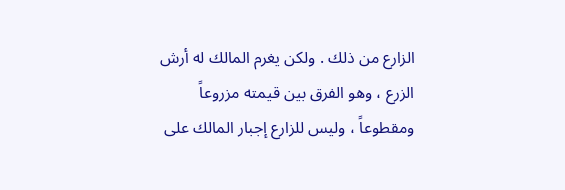الزارع من ذلك . ولكن يغرم المالك له أرش الزرع ، وهو الفرق بين قيمته مزروعاً ومقطوعاً ، وليس للزارع إجبار المالك على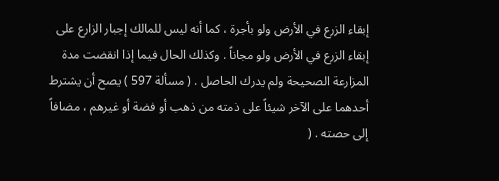إبقاء الزرع في الأرض ولو بأجرة ، كما أنه ليس للمالك إجبار الزارع على إبقاء الزرع في الأرض ولو مجاناً . وكذلك الحال فيما إذا انقضت مدة المزارعة الصحيحة ولم يدرك الحاصل . ( مسألة 597 ) يصح أن يشترط أحدهما على الآخر شيئاً على ذمته من ذهب أو فضة أو غيرهم ، مضافاً إلى حصته . (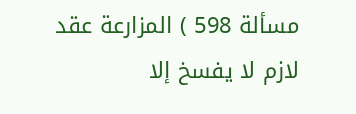مسألة 598 ) المزارعة عقد لازم لا يفسخ إلا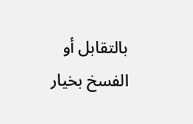بالتقابل أو الفسخ بخيار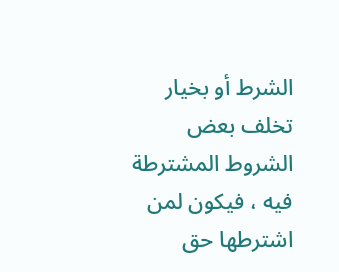الشرط أو بخيار تخلف بعض الشروط المشترطة فيه ، فيكون لمن اشترطها حق